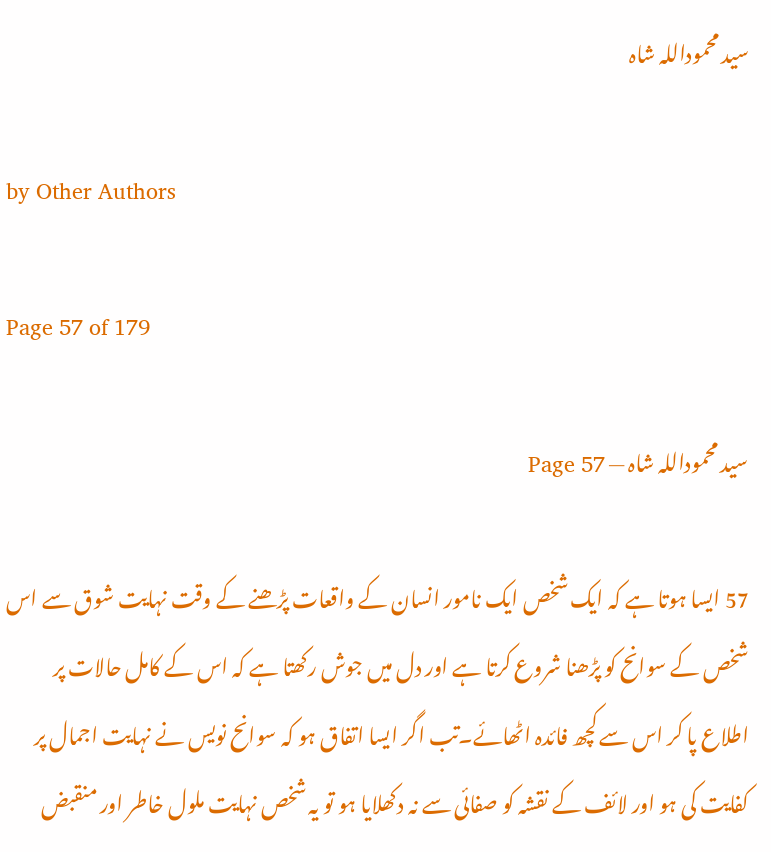سید محموداللہ شاہ

by Other Authors

Page 57 of 179

سید محموداللہ شاہ — Page 57

57 ایسا ہوتا ہے کہ ایک شخص ایک نامور انسان کے واقعات پڑھنے کے وقت نہایت شوق سے اس شخص کے سوانح کو پڑھنا شروع کرتا ہے اور دل میں جوش رکھتا ہے کہ اس کے کامل حالات پر اطلاع پا کر اس سے کچھ فائدہ اٹھائے۔تب اگر ایسا اتفاق ہو کہ سوانح نویس نے نہایت اجمال پر کفایت کی ہو اور لائف کے نقشہ کو صفائی سے نہ دکھلایا ہو تو یہ شخص نہایت ملول خاطر اور منقبض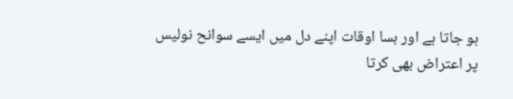ہو جاتا ہے اور بسا اوقات اپنے دل میں ایسے سوانح نولیس پر اعتراض بھی کرتا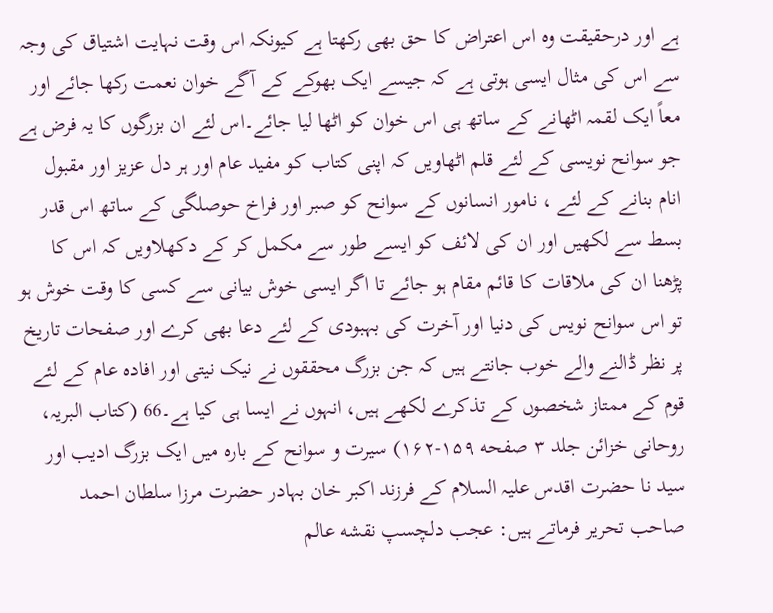ہے اور درحقیقت وہ اس اعتراض کا حق بھی رکھتا ہے کیونکہ اس وقت نہایت اشتیاق کی وجہ سے اس کی مثال ایسی ہوتی ہے کہ جیسے ایک بھوکے کے آگے خوان نعمت رکھا جائے اور معاً ایک لقمہ اٹھانے کے ساتھ ہی اس خوان کو اٹھا لیا جائے۔اس لئے ان بزرگوں کا یہ فرض ہے جو سوانح نویسی کے لئے قلم اٹھاویں کہ اپنی کتاب کو مفید عام اور ہر دل عزیز اور مقبول انام بنانے کے لئے ، نامور انسانوں کے سوانح کو صبر اور فراخ حوصلگی کے ساتھ اس قدر بسط سے لکھیں اور ان کی لائف کو ایسے طور سے مکمل کر کے دکھلاویں کہ اس کا پڑھنا ان کی ملاقات کا قائم مقام ہو جائے تا اگر ایسی خوش بیانی سے کسی کا وقت خوش ہو تو اس سوانح نویس کی دنیا اور آخرت کی بہبودی کے لئے دعا بھی کرے اور صفحات تاریخ پر نظر ڈالنے والے خوب جانتے ہیں کہ جن بزرگ محققوں نے نیک نیتی اور افادہ عام کے لئے قوم کے ممتاز شخصوں کے تذکرے لکھے ہیں، انہوں نے ایسا ہی کیا ہے۔66 (کتاب البریہ، روحانی خزائن جلد ۳ صفحه ۱۵۹-۱۶۲) سیرت و سوانح کے بارہ میں ایک بزرگ ادیب اور سید نا حضرت اقدس علیہ السلام کے فرزند اکبر خان بہادر حضرت مرزا سلطان احمد صاحب تحریر فرماتے ہیں: عجب دلچسپ نقشه عالم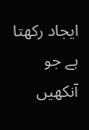ایجاد رکھتا ہے جو آنکھیں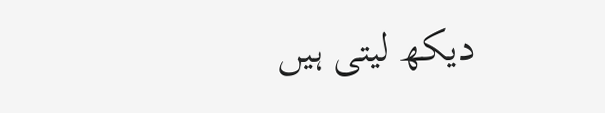دیکھ لیتی ہیں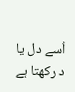اُسے دل یا د رکھتا ہے